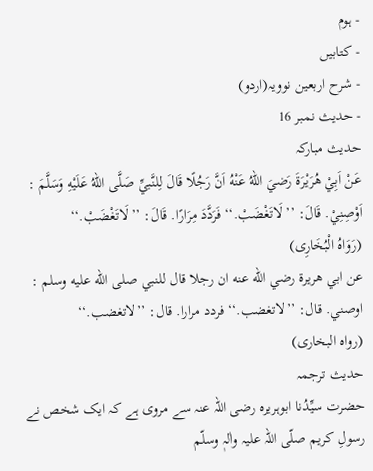- ہوم
- کتابیں
- شرح اربعین نوویہ(اردو)
- حدیث نمبر 16
حدیث مبارکہ
عَنْ اَبِيْ هُرَيْرَةَ رَضيَ اللهُ عَنْهُ اَنَّ رَجُلًا قَالَ لِلنَّبيِّ صَلَّى اللهُ عَلَيْهِ وَسَلَّمَ : اَوْصِنِيْ. قَالَ: ’’لَاتَغْضَبْ.‘‘ فَرَدَّدَ مِرَارًا. قَالَ: ’’لَاتَغْضَبْ.‘‘
(رَوَاہُ الْبُخَارِی)
عن ابي هريرة رضي الله عنه ان رجلا قال للنبي صلى الله عليه وسلم : اوصني. قال: ’’لاتغضب.‘‘ فردد مرارا. قال: ’’لاتغضب.‘‘
(رواہ البخاری)
حدیث ترجمہ
حضرت سیِّدُنا ابوہریرہ رضی اللہ عنہ سے مروی ہے کہ ایک شخص نے رسولِ کریم صلّی اللہ علیہ واٰلہٖ وسلّم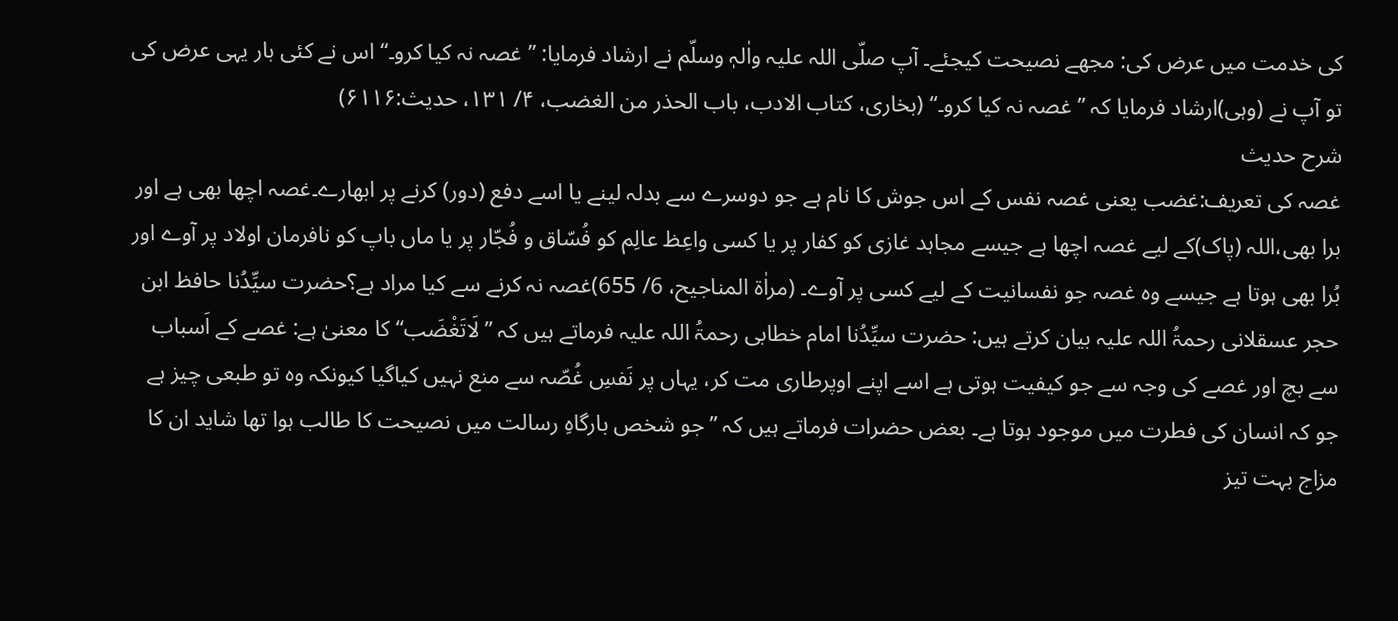کی خدمت میں عرض کی: مجھے نصیحت کیجئے۔ آپ صلّی اللہ علیہ واٰلہٖ وسلّم نے ارشاد فرمایا: ’’غصہ نہ کیا کرو۔‘‘ اس نے کئی بار یہی عرض کی تو آپ نے (وہی)ارشاد فرمایا کہ ’’غصہ نہ کیا کرو۔‘‘ (بخاری، كتاب الادب، باب الحذر من الغضب، ۴/ ۱۳۱، حدیث:۶۱۱۶)
شرح حدیث
غصہ کی تعریف:غضب یعنی غصہ نفس کے اس جوش کا نام ہے جو دوسرے سے بدلہ لینے یا اسے دفع (دور) کرنے پر ابھارے۔غصہ اچھا بھی ہے اور برا بھی،اللہ (پاک)کے لیے غصہ اچھا ہے جیسے مجاہد غازی کو کفار پر یا کسی واعِظ عالِم کو فُسّاق و فُجّار پر یا ماں باپ کو نافرمان اولاد پر آوے اور بُرا بھی ہوتا ہے جیسے وہ غصہ جو نفسانیت کے لیے کسی پر آوے۔ (مراٰۃ المناجیح، 6/ 655)غصہ نہ کرنے سے کیا مراد ہے؟حضرت سیِّدُنا حافظ ابن حجر عسقلانی رحمۃُ اللہ علیہ بیان کرتے ہیں: حضرت سیِّدُنا امام خطابی رحمۃُ اللہ علیہ فرماتے ہیں کہ ’’لَاتَغْضَب‘‘ کا معنیٰ ہے: غصے کے اَسباب سے بچ اور غصے کی وجہ سے جو کیفیت ہوتی ہے اسے اپنے اوپرطاری مت کر، یہاں پر نَفسِ غُصّہ سے منع نہیں کیاگیا کیونکہ وہ تو طبعی چیز ہے جو کہ انسان کی فطرت میں موجود ہوتا ہے۔ بعض حضرات فرماتے ہیں کہ ’’جو شخص بارگاہِ رسالت میں نصیحت کا طالب ہوا تھا شاید ان کا مزاج بہت تیز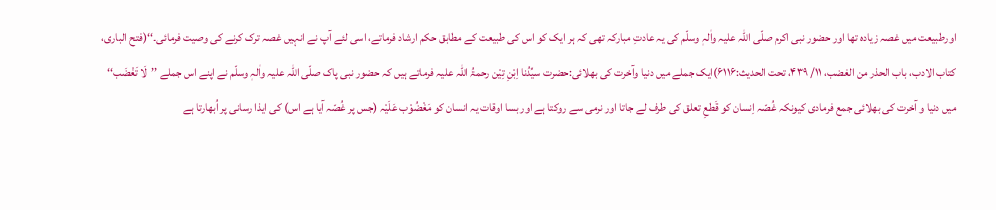اورطبیعت میں غصہ زیادہ تھا اور حضور نبی اکرم صلّی اللہ علیہ واٰلہٖ وسلّم کی یہ عادتِ مبارکہ تھی کہ ہر ایک کو اس کی طبیعت کے مطابق حکم ارشاد فرماتے، اسی لئے آپ نے انہیں غصہ ترک کرنے کی وصیت فرمائی۔‘‘(فتح الباری، کتاب الادب، باب الحذر من الغضب، ۱۱/ ۴۳۹، تحت الحدیث:۶۱۱۶)ایک جملے میں دنیا وآخرت کی بھلائی:حضرت سیِّدُنا اِبْنِ تِیْن رحمۃُ اللہ علیہ فرماتے ہیں کہ حضور نبی پاک صلّی اللہ علیہ واٰلہٖ وسلّم نے اپنے اس جملے ’’لَا تَغْضَب‘‘ میں دنیا و آخرت کی بھلائی جمع فرمادی کیونکہ غُصّہ اِنسان کو قَطعِ تعلق کی طرف لے جاتا اور نرمی سے روکتا ہے اور بسا اوقات یہ انسان کو مَغْضُوْب عَلَیْہ (جس پر غُصّہ آیا ہے اس) کی ایذا رسانی پر اُبھارتا ہے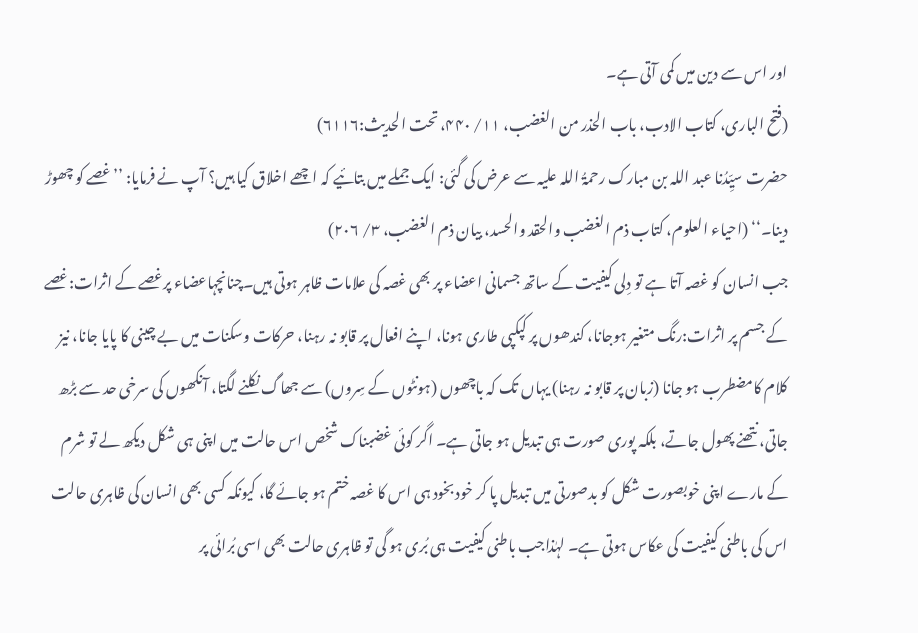اور اس سے دین میں کمی آتی ہے۔
(فتح الباری، کتاب الادب، باب الحذر من الغضب، ۱۱/ ۴۴۰، تحت الحدیث:۶۱۱۶)
حضرت سیِّدُنا عبد اللہ بن مبارک رحمۃُ اللہ علیہ سے عرض کی گئی: ایک جملے میں بتائیے کہ اچھے اخلاق کیا ہیں؟ آپ نے فرمایا: ’’غصے کو چھوڑ دینا۔‘‘ (احیاء العلوم، کتاب ذم الغضب والحقد والحسد، بیان ذم الغضب، ۳/ ۲۰۶)
جب انسان کو غصہ آتا ہے تو دِلی کیفیت کے ساتھ جسمانی اعضاء پر بھی غصہ کی علامات ظاہر ہوتی ہیں۔چنانچہاعضاء پرغصے کے اثرات:غصے کے جسم پر اثرات:رنگ متغیر ہوجانا، کندھوں پر کپکپی طاری ہونا، اپنے افعال پر قابو نہ رہنا، حرکات وسکنات میں بے چینی کا پایا جانا، نیز کلام کامضطرب ہو جانا (زبان پر قابو نہ رہنا) یہاں تک کہ باچھوں (ہونٹوں کے سِروں) سے جھاگ نکلنے لگتا، آنکھوں کی سرخی حد سے بڑھ جاتی، نتھنے پھول جاتے، بلکہ پوری صورت ہی تبدیل ہو جاتی ہے۔ اگر کوئی غضبناک شخص اس حالت میں اپنی ہی شکل دیکھ لے تو شرم کے مارے اپنی خوبصورت شکل کو بدصورتی میں تبدیل پا کر خود بخود ہی اس کا غصہ ختم ہو جائے گا، کیونکہ کسی بھی انسان کی ظاہری حالت اس کی باطنی کیفیت کی عکاس ہوتی ہے۔ لہٰذاجب باطنی کیفیت ہی بُری ہو گی تو ظاہری حالت بھی اسی بُرائی پر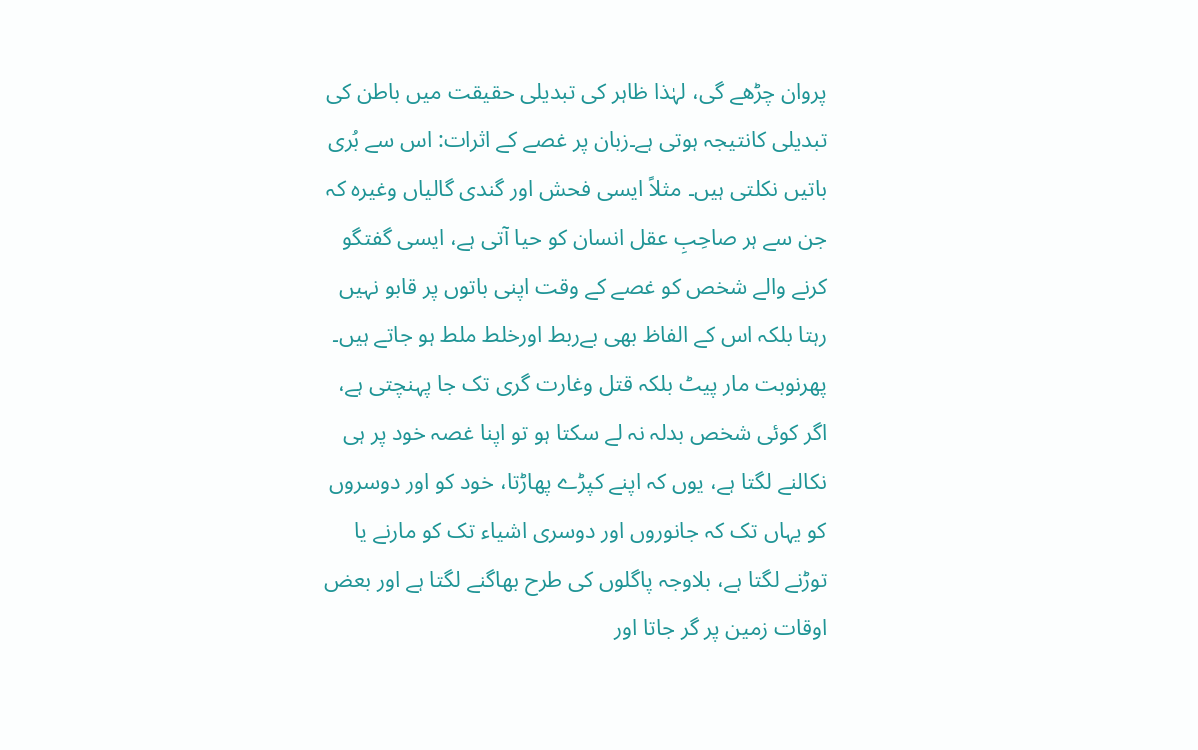پروان چڑھے گی، لہٰذا ظاہر کی تبدیلی حقیقت میں باطن کی تبدیلی کانتیجہ ہوتی ہے۔زبان پر غصے کے اثرات: اس سے بُری باتیں نکلتی ہیں۔ مثلاً ایسی فحش اور گندی گالیاں وغیرہ کہ جن سے ہر صاحِبِ عقل انسان کو حیا آتی ہے، ایسی گفتگو کرنے والے شخص کو غصے کے وقت اپنی باتوں پر قابو نہیں رہتا بلکہ اس کے الفاظ بھی بےربط اورخلط ملط ہو جاتے ہیں۔ پھرنوبت مار پیٹ بلکہ قتل وغارت گری تک جا پہنچتی ہے، اگر کوئی شخص بدلہ نہ لے سکتا ہو تو اپنا غصہ خود پر ہی نکالنے لگتا ہے، یوں کہ اپنے کپڑے پھاڑتا، خود کو اور دوسروں کو یہاں تک کہ جانوروں اور دوسری اشیاء تک کو مارنے یا توڑنے لگتا ہے، بلاوجہ پاگلوں کی طرح بھاگنے لگتا ہے اور بعض اوقات زمین پر گر جاتا اور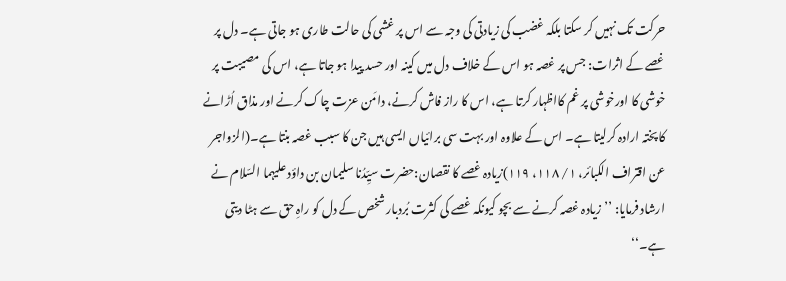حرکت تک نہیں کر سکتا بلکہ غضب کی زیادتی کی وجہ سے اس پر غشی کی حالت طاری ہو جاتی ہے۔ دل پر غصے کے اثرات: جس پر غصہ ہو اس کے خلاف دل میں کینہ اور حسد پیدا ہو جاتا ہے، اس کی مصیبت پر خوشی کا اورخوشی پر غم کااظہار کرتا ہے، اس کا راز فاش کرنے، دامَن عزت چاک کرنے اور مذاق اُڑانے کا پختہ ارادہ کرلیتا ہے۔ اس کے علاوہ اور بہت سی برائیاں ایسی ہیں جن کا سبب غصہ بنتا ہے۔(الزواجر عن اقتراف الکبائر، ۱/ ۱۱۸، ۱۱۹)زیادہ غصے کا نقصان:حضرت سیِّدُنا سلیمان بن داؤد علیہما السّلام نے ارشاد فرمایا: ’’زیادہ غصہ کرنے سے بچو کیونکہ غصے کی کثرت بُردبار شخص کے دل کو راہِ حق سے ہٹا دیتی ہے۔‘‘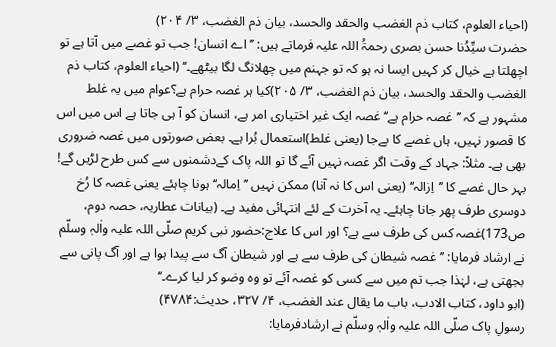(احیاء العلوم، کتاب ذم الغضب والحقد والحسد، بیان ذم الغضب، ۳/ ۲۰۴)
حضرت سیِّدُنا حسن بصری رحمۃُ اللہ علیہ فرماتے ہیں: ’’اے انسان! جب تو غصے میں آتا ہے تو اچھلتا ہے خیال کر کہیں ایسا نہ ہو کہ تو جہنم میں چھلانگ لگا بیٹھے۔‘‘ (احیاء العلوم، کتاب ذم الغضب والحقد والحسد، بیان ذم الغضب، ۳/ ۲۰۵)کیا ہر غصہ حرام ہے؟عوام میں یہ غلط مشہور ہے کہ ’’غصہ حرام ہے‘‘ غصہ ایک غیر اختیاری امر ہے، انسان کو آ ہی جاتا ہے اس میں اس کا قصور نہیں، ہاں غصے کا بےجا (یعنی غلط)استعمال بُرا ہے۔ بعض صورتوں میں غصہ ضروری بھی ہے۔ مثلاً: جہاد کے وقت اگر غصہ نہیں آئے گا تو اللہ پاک کےدشمنوں سے کس طرح لڑیں گے! بہر حال غصے کا ’’اِزالہ‘‘ (یعنی اس کا نہ آنا) ممکن نہیں ’’اِمالہ‘‘ ہونا چاہئے یعنی غصہ کا رُخ دوسری طرف پھر جانا چاہئے۔ یہ آخرت کے لئے انتہائی مفید ہے۔ (بیانات عطاریہ، حصہ دوم، ص173)غصہ کس کی طرف سے ہے؟ اور اس کا علاج:حضور نبی کریم صلّی اللہ علیہ واٰلہٖ وسلّم نے ارشاد فرمایا: ’’غصہ شیطان کی طرف سے ہے اور شیطان آگ سے پیدا ہوا ہے اور آگ پانی سے بجھتی ہے، لہٰذا جب تم میں سے کسی کو غصہ آئے تو وہ وضو کر لیا کرے۔‘‘
(ابو داود، کتاب الادب، باب ما یقال عند الغضب، ۴/ ۳۲۷، حدیث:۴۷۸۴)
رسولِ پاک صلّی اللہ علیہ واٰلہٖ وسلّم نے ارشادفرمایا: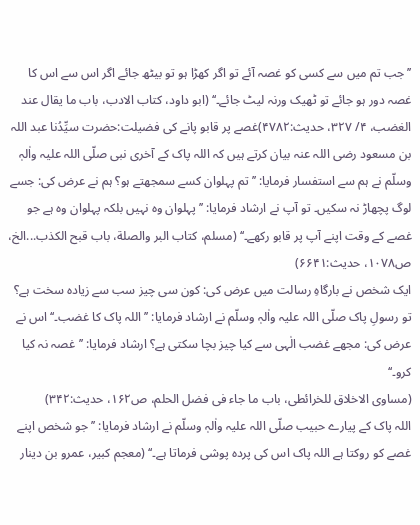’’جب تم میں سے کسی کو غصہ آئے تو اگر کھڑا ہو تو بیٹھ جائے اگر اس سے اس کا غصہ دور ہو جائے تو ٹھیک ورنہ لیٹ جائے۔‘‘ (ابو داود، کتاب الادب، باب ما یقال عند الغضب، ۴/ ۳۲۷، حدیث:۴۷۸۲)غصے پر قابو پانے کی فضیلت:حضرت سیِّدُنا عبد اللہ بن مسعود رضی اللہ عنہ بیان کرتے ہیں کہ اللہ پاک کے آخری نبی صلّی اللہ علیہ واٰلہٖ وسلّم نے ہم سے استفسار فرمایا: ’’ تم پہلوان کسے سمجھتے ہو؟ ہم نے عرض کی: جسے لوگ پچھاڑ نہ سکیں۔ تو آپ نے ارشاد فرمایا: ’’پہلوان وہ نہیں بلکہ پہلوان وہ ہے جو غصے کے وقت اپنے آپ پر قابو رکھے۔‘‘ (مسلم، کتاب البر والصلة، باب قبح الکذب...الخ، ص۱۰۷۸، حدیث:۶۶۴۱)
ایک شخص نے بارگاہِ رسالت میں عرض کی: کون سی چیز سب سے زیادہ سخت ہے؟ تو رسولِ پاک صلّی اللہ علیہ واٰلہٖ وسلّم نے ارشاد فرمایا: ’’اللہ پاک کا غضب۔‘‘ اس نے عرض کی: مجھے غضب الٰہی سے کیا چیز بچا سکتی ہے؟ ارشاد فرمایا: ’’غصہ نہ کیا کرو۔‘‘
(مساوی الاخلاق للخرائطی، باب ما جاء فی فضل الحلم، ص۱۶۲، حدیث:۳۴۲)
اللہ پاک کے پیارے حبیب صلّی اللہ علیہ واٰلہٖ وسلّم نے ارشاد فرمایا: ’’جو شخص اپنے غصے کو روکتا ہے اللہ پاک اس کی پردہ پوشی فرماتا ہے۔‘‘ (معجم کبیر، عمرو بن دینار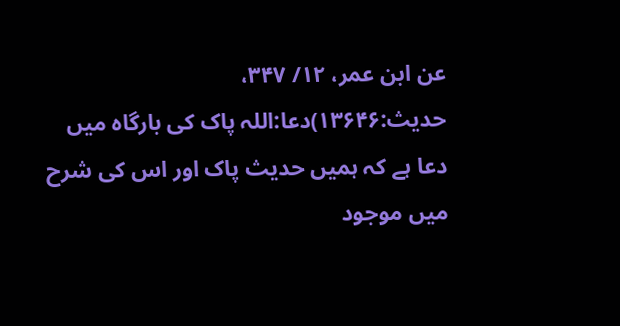عن ابن عمر، ۱۲/ ۳۴۷، حدیث:۱۳۶۴۶)دعا:اللہ پاک کی بارگاہ میں دعا ہے کہ ہمیں حدیث پاک اور اس کی شرح میں موجود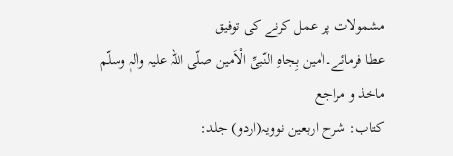مشمولات پر عمل کرنے کی توفیق
عطا فرمائے۔اٰمین بِجاہِ النّبیِّ الْاَمین صلّی اللہ علیہ واٰلہٖ وسلّم
ماخذ و مراجع
کتاب: شرح اربعین نوویہ(اردو) جلد: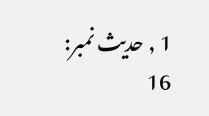1 , حدیث نمبر: 16